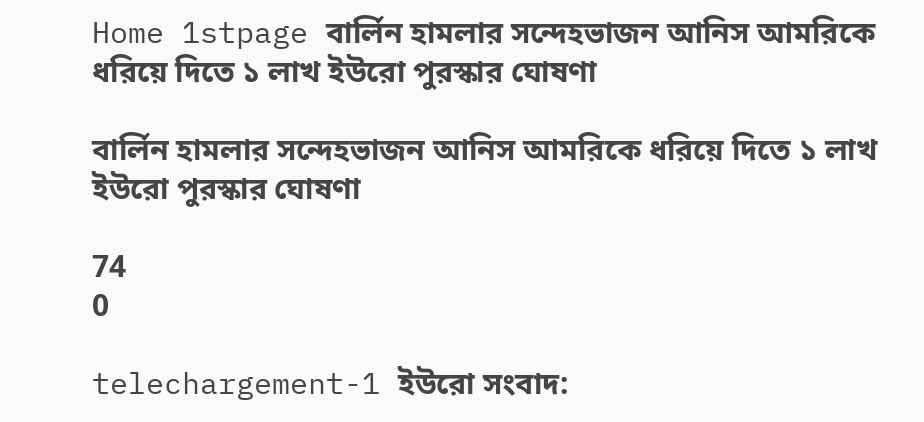Home 1stpage বার্লিন হামলার সন্দেহভাজন আনিস আমরিকে ধরিয়ে দিতে ১ লাখ ইউরো পুরস্কার ঘোষণা

বার্লিন হামলার সন্দেহভাজন আনিস আমরিকে ধরিয়ে দিতে ১ লাখ ইউরো পুরস্কার ঘোষণা

74
0

telechargement-1 ইউরো সংবাদ: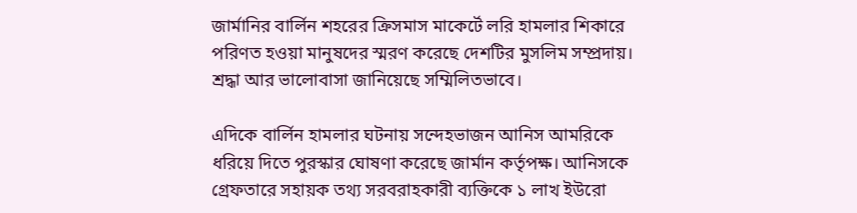জার্মানির বার্লিন শহরের ক্রিসমাস মাকের্টে লরি হামলার শিকারে পরিণত হওয়া মানুষদের স্মরণ করেছে দেশটির মুসলিম সম্প্রদায়। শ্রদ্ধা আর ভালোবাসা জানিয়েছে সম্মিলিতভাবে।

এদিকে বার্লিন হামলার ঘটনায় সন্দেহভাজন আনিস আমরিকে ধরিয়ে দিতে পুরস্কার ঘোষণা করেছে জার্মান কর্তৃপক্ষ। আনিসকে গ্রেফতারে সহায়ক তথ্য সরবরাহকারী ব্যক্তিকে ১ লাখ ইউরো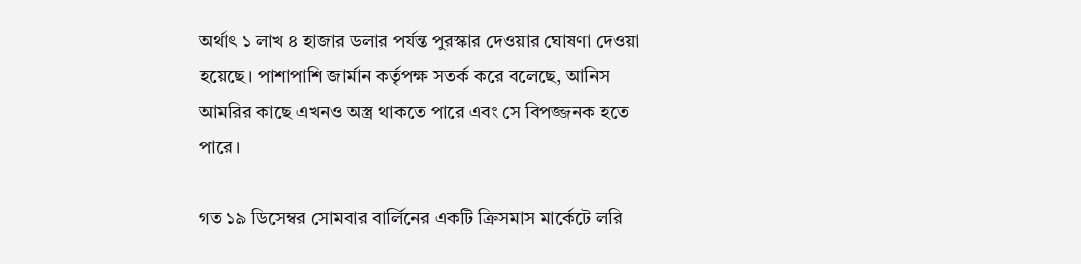অর্থাৎ ১ লাখ ৪ হাজার ডলার পর্যন্ত পুরস্কার দেওয়ার ঘোষণা দেওয়া হয়েছে। পাশাপাশি জার্মান কর্তৃপক্ষ সতর্ক করে বলেছে, আনিস আমরির কাছে এখনও অস্ত্র থাকতে পারে এবং সে বিপজ্জনক হতে পারে।

গত ১৯ ডিসেম্বর সোমবার বার্লিনের একটি ক্রিসমাস মার্কেটে লরি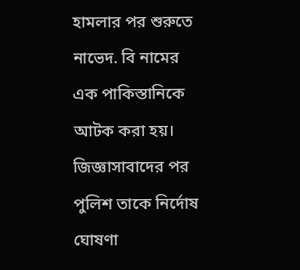হামলার পর শুরুতে নাভেদ. বি নামের এক পাকিস্তানিকে আটক করা হয়। জিজ্ঞাসাবাদের পর পুলিশ তাকে নির্দোষ ঘোষণা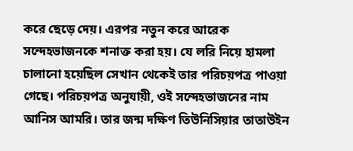করে ছেড়ে দেয়। এরপর নতুন করে আরেক সন্দেহভাজনকে শনাক্ত করা হয়। যে লরি নিয়ে হামলা চালানো হয়েছিল সেখান থেকেই তার পরিচয়পত্র পাওয়া গেছে। পরিচয়পত্র অনুযায়ী, ওই সন্দেহভাজনের নাম আনিস আমরি। তার জন্ম দক্ষিণ তিউনিসিয়ার তাতাউইন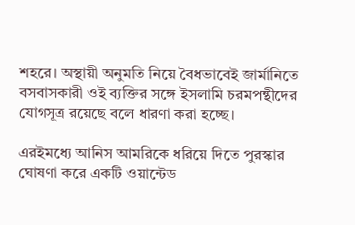শহরে। অস্থায়ী অনুমতি নিয়ে বৈধভাবেই জার্মানিতে বসবাসকারী ওই ব্যক্তির সঙ্গে ইসলামি চরমপন্থীদের যোগসূত্র রয়েছে বলে ধারণা করা হচ্ছে।

এরইমধ্যে আনিস আমরিকে ধরিয়ে দিতে পুরস্কার ঘোষণা করে একটি ওয়ান্টেড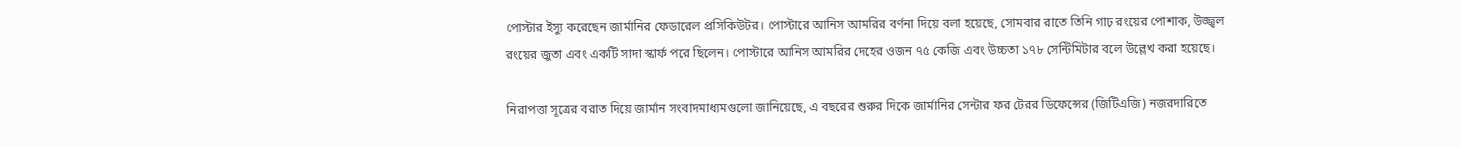পোস্টার ইস্যু করেছেন জার্মানির ফেডারেল প্রসিকিউটর। পোস্টারে আনিস আমরির বর্ণনা দিয়ে বলা হয়েছে, সোমবার রাতে তিনি গাঢ় রংয়ের পোশাক, উজ্জ্বল রংয়ের জুতা এবং একটি সাদা স্কার্ফ পরে ছিলেন। পোস্টারে আনিস আমরির দেহের ওজন ৭৫ কেজি এবং উচ্চতা ১৭৮ সেন্টিমিটার বলে উল্লেখ করা হয়েছে।

নিরাপত্তা সূত্রের বরাত দিয়ে জার্মান সংবাদমাধ্যমগুলো জানিয়েছে, এ বছরের শুরুর দিকে জার্মানির সেন্টার ফর টেরর ডিফেন্সের (জিটিএজি) নজরদারিতে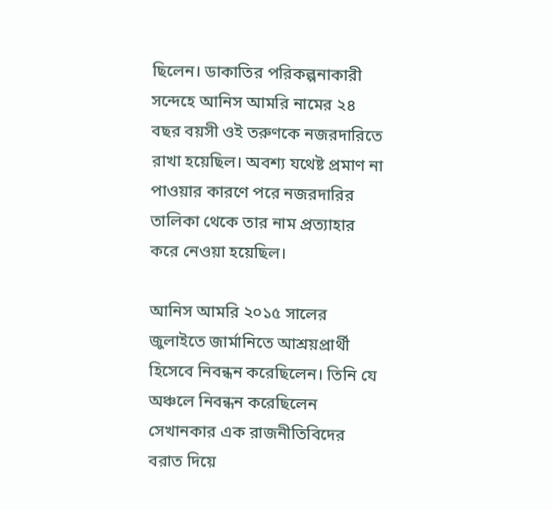ছিলেন। ডাকাতির পরিকল্পনাকারী সন্দেহে আনিস আমরি নামের ২৪ বছর বয়সী ওই তরুণকে নজরদারিতে রাখা হয়েছিল। অবশ্য যথেষ্ট প্রমাণ না পাওয়ার কারণে পরে নজরদারির তালিকা থেকে তার নাম প্রত্যাহার করে নেওয়া হয়েছিল।

আনিস আমরি ২০১৫ সালের জুলাইতে জার্মানিতে আশ্রয়প্রার্থী হিসেবে নিবন্ধন করেছিলেন। তিনি যে অঞ্চলে নিবন্ধন করেছিলেন সেখানকার এক রাজনীতিবিদের বরাত দিয়ে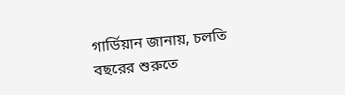গার্ডিয়ান জানায়, চলতি বছরের শুরুতে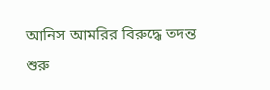আনিস আমরির বিরুদ্ধে তদন্ত শুরু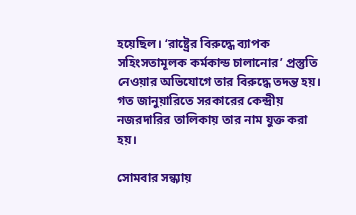হয়েছিল। ‘রাষ্ট্রের বিরুদ্ধে ব্যাপক সহিংসতামূলক কর্মকান্ড চালানোর’ প্রস্তুতি নেওয়ার অভিযোগে তার বিরুদ্ধে তদন্ত হয়। গত জানুয়ারিতে সরকারের কেন্দ্রীয় নজরদারির তালিকায় তার নাম যুক্ত করা হয়।

সোমবার সন্ধ্যায়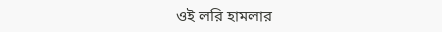ওই লরি হামলার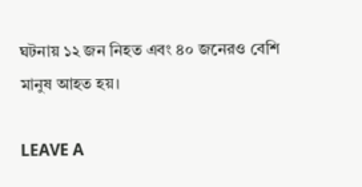ঘটনায় ১২ জন নিহত এবং ৪০ জনেরও বেশি মানুষ আহত হয়।

LEAVE A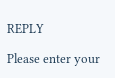REPLY

Please enter your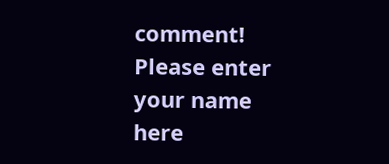comment!
Please enter your name here